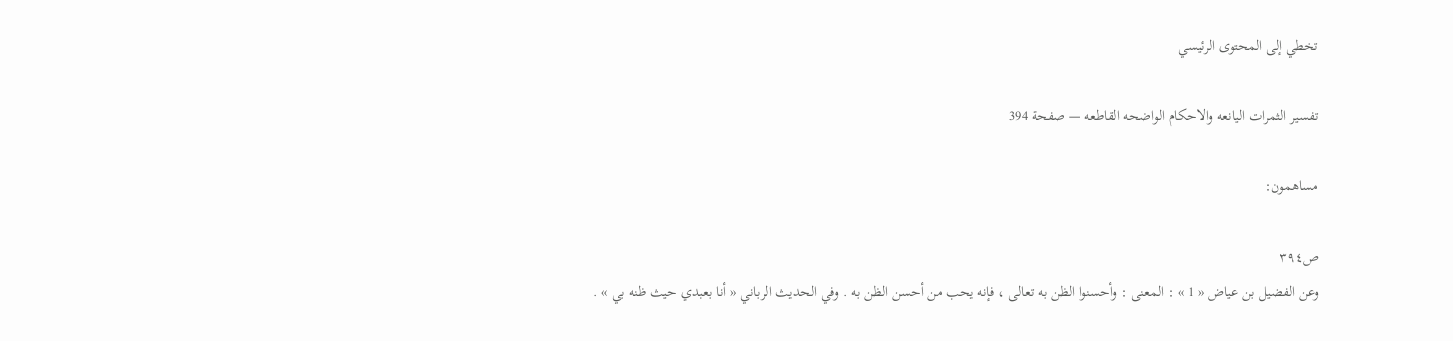تخطي إلى المحتوى الرئيسي

تفسير الثمرات اليانعه والاحكام الواضحه القاطعه — صفحة 394

مساهمون:

ص٣٩٤
وعن الفضيل بن عياض « 1 » : المعنى : وأحسنوا الظن به تعالى ، فإنه يحب من أحسن الظن به . وفي الحديث الرباني « أنا بعبدي حيث ظنه بي » .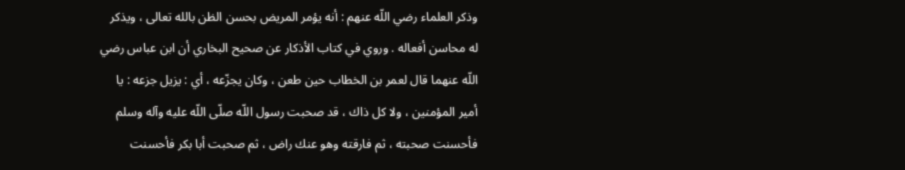وذكر العلماء رضي اللّه عنهم : أنه يؤمر المريض بحسن الظن بالله تعالى ، ويذكر له محاسن أفعاله . وروي في كتاب الأذكار عن صحيح البخاري أن ابن عباس رضي اللّه عنهما قال لعمر بن الخطاب حين طعن ، وكان يجزّعه ، أي : يزيل جزعه : يا أمير المؤمنين ، ولا كل ذاك ، قد صحبت رسول اللّه صلّى اللّه عليه وآله وسلم فأحسنت صحبته ، ثم فارقته وهو عنك راض ، ثم صحبت أبا بكر فأحسنت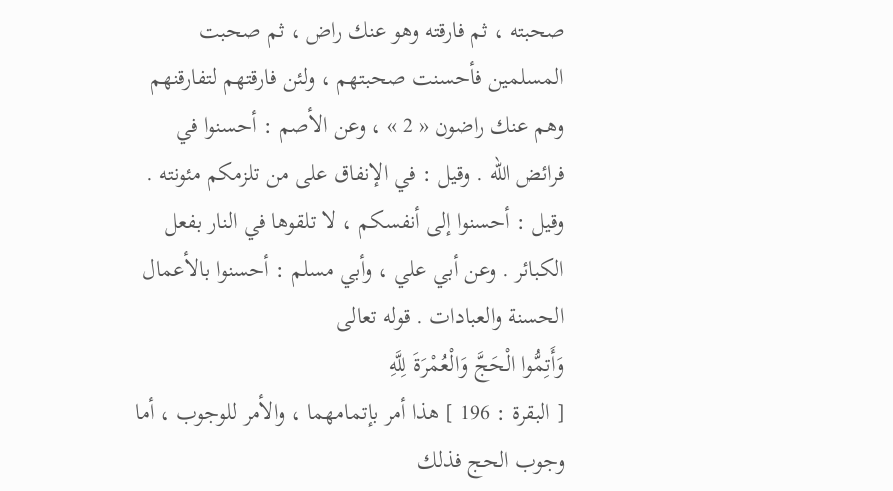صحبته ، ثم فارقته وهو عنك راض ، ثم صحبت المسلمين فأحسنت صحبتهم ، ولئن فارقتهم لتفارقنهم وهم عنك راضون « 2 » ، وعن الأصم : أحسنوا في فرائض الله . وقيل : في الإنفاق على من تلزمكم مئونته . وقيل : أحسنوا إلى أنفسكم ، لا تلقوها في النار بفعل الكبائر . وعن أبي علي ، وأبي مسلم : أحسنوا بالأعمال الحسنة والعبادات . قوله تعالى
وَأَتِمُّوا الْحَجَّ وَالْعُمْرَةَ لِلَّهِ
[ البقرة : 196 ] هذا أمر بإتمامهما ، والأمر للوجوب ، أما وجوب الحج فذلك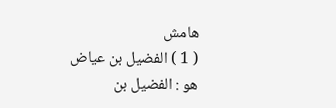هامش
( 1 ) الفضيل بن عياض هو : الفضيل بن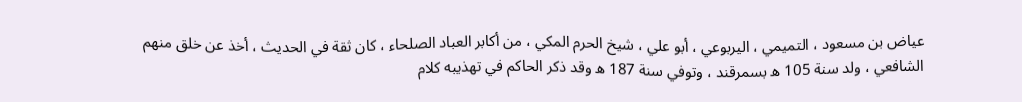عياض بن مسعود ، التميمي ، اليربوعي ، أبو علي ، شيخ الحرم المكي ، من أكابر العباد الصلحاء ، كان ثقة في الحديث ، أخذ عن خلق منهم الشافعي ، ولد سنة 105 ه بسمرقند ، وتوفي سنة 187 ه وقد ذكر الحاكم في تهذيبه كلام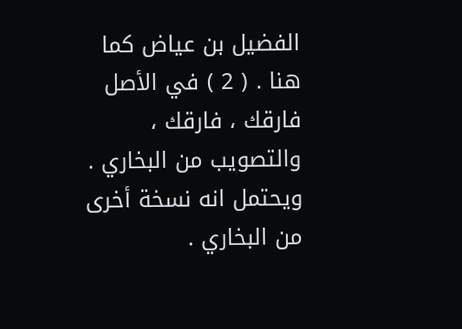الفضيل بن عياض كما هنا . ( 2 ) في الأصل فارقك ، فارقك ، والتصويب من البخاري . ويحتمل انه نسخة أخرى من البخاري .